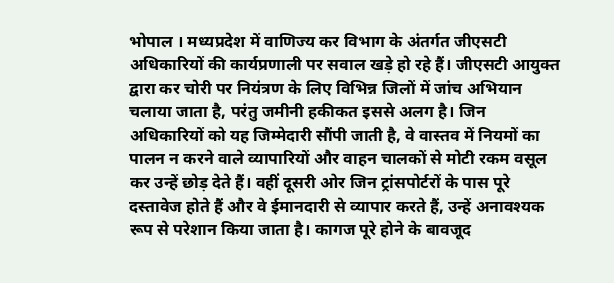भोपाल । मध्यप्रदेश में वाणिज्य कर विभाग के अंतर्गत जीएसटी अधिकारियों की कार्यप्रणाली पर सवाल खड़े हो रहे हैं। जीएसटी आयुक्त द्वारा कर चोरी पर नियंत्रण के लिए विभिन्न जिलों में जांच अभियान चलाया जाता है, परंतु जमीनी हकीकत इससे अलग है। जिन अधिकारियों को यह जिम्मेदारी सौंपी जाती है, वे वास्तव में नियमों का पालन न करने वाले व्यापारियों और वाहन चालकों से मोटी रकम वसूल कर उन्हें छोड़ देते हैं। वहीं दूसरी ओर जिन ट्रांसपोर्टरों के पास पूरे दस्तावेज होते हैं और वे ईमानदारी से व्यापार करते हैं, उन्हें अनावश्यक रूप से परेशान किया जाता है। कागज पूरे होने के बावजूद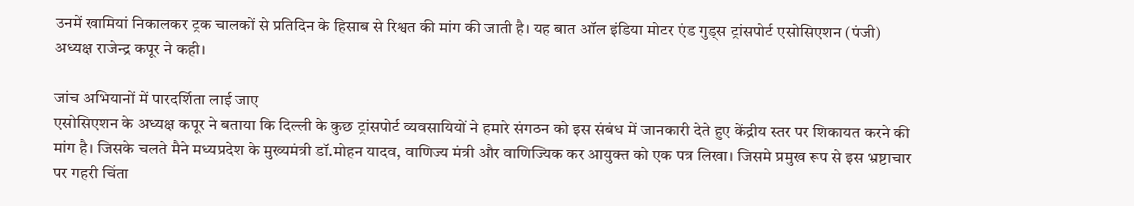उनमें खामियां निकालकर ट्रक चालकों से प्रतिदिन के हिसाब से रिश्वत की मांग की जाती है। यह बात ऑल इंडिया मोटर एंड गुड्स ट्रांसपोर्ट एसोसिएशन (पंजी) अध्यक्ष राजेन्द्र कपूर ने कही।

जांच अभियानों में पारदर्शिता लाई जाए
एसोसिएशन के अध्यक्ष कपूर ने बताया कि दिल्ली के कुछ ट्रांसपोर्ट व्यवसायियों ने हमारे संगठन को इस संबंध में जानकारी देते हुए केंद्रीय स्तर पर शिकायत करने की मांग है। जिसके चलते मैने मध्यप्रदेश के मुख्यमंत्री डॉ.मोहन यादव, वाणिज्य मंत्री और वाणिज्यिक कर आयुक्त को एक पत्र लिखा। जिसमे प्रमुख रूप से इस भ्रष्टाचार पर गहरी चिंता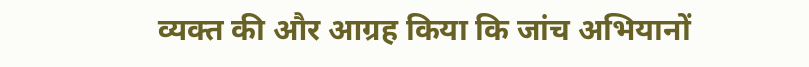व्यक्त की और आग्रह किया कि जांच अभियानों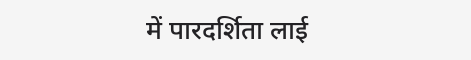में पारदर्शिता लाई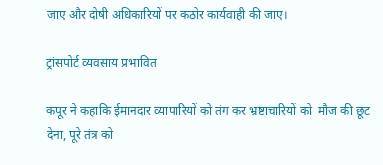जाए और दोषी अधिकारियों पर कठोर कार्यवाही की जाए।

ट्रांसपोर्ट व्यवसाय प्रभावित

कपूर ने कहाकि ईमानदार व्यापारियों को तंग कर भ्रष्टाचारियों को  मौज की छूट देना, पूरे तंत्र को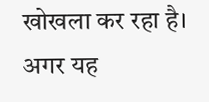खोखला कर रहा है। अगर यह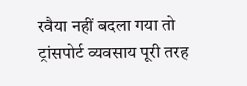रवैया नहीं बदला गया तो ट्रांसपोर्ट व्यवसाय पूरी तरह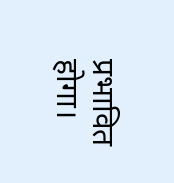प्रभावित होगा।